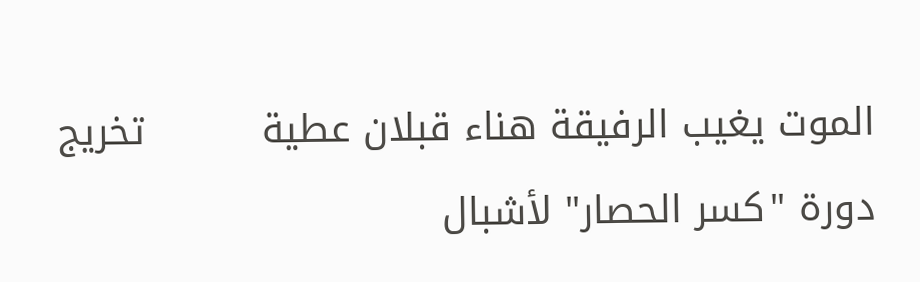الموت يغيب الرفيقة هناء قبلان عطية         تخريج دورة "كسر الحصار" لأشبال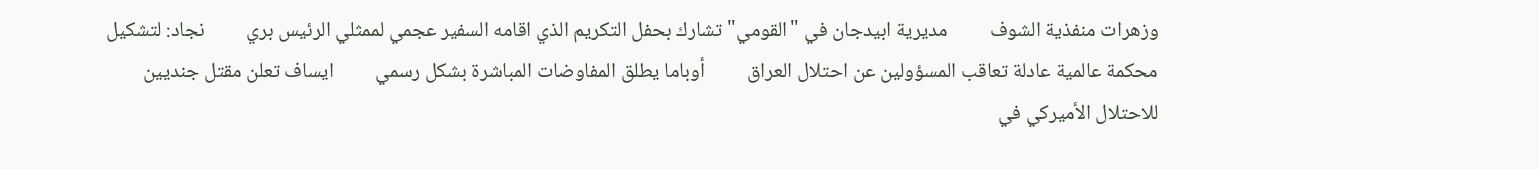وزهرات منفذية الشوف         مديرية ابيدجان في "القومي" تشارك بحفل التكريم الذي اقامه السفير عجمي لممثلي الرئيس بري         نجاد: لتشكيل محكمة عالمية عادلة تعاقب المسؤولين عن احتلال العراق         أوباما يطلق المفاوضات المباشرة بشكل رسمي         ايساف تعلن مقتل جنديين للاحتلال الأميركي في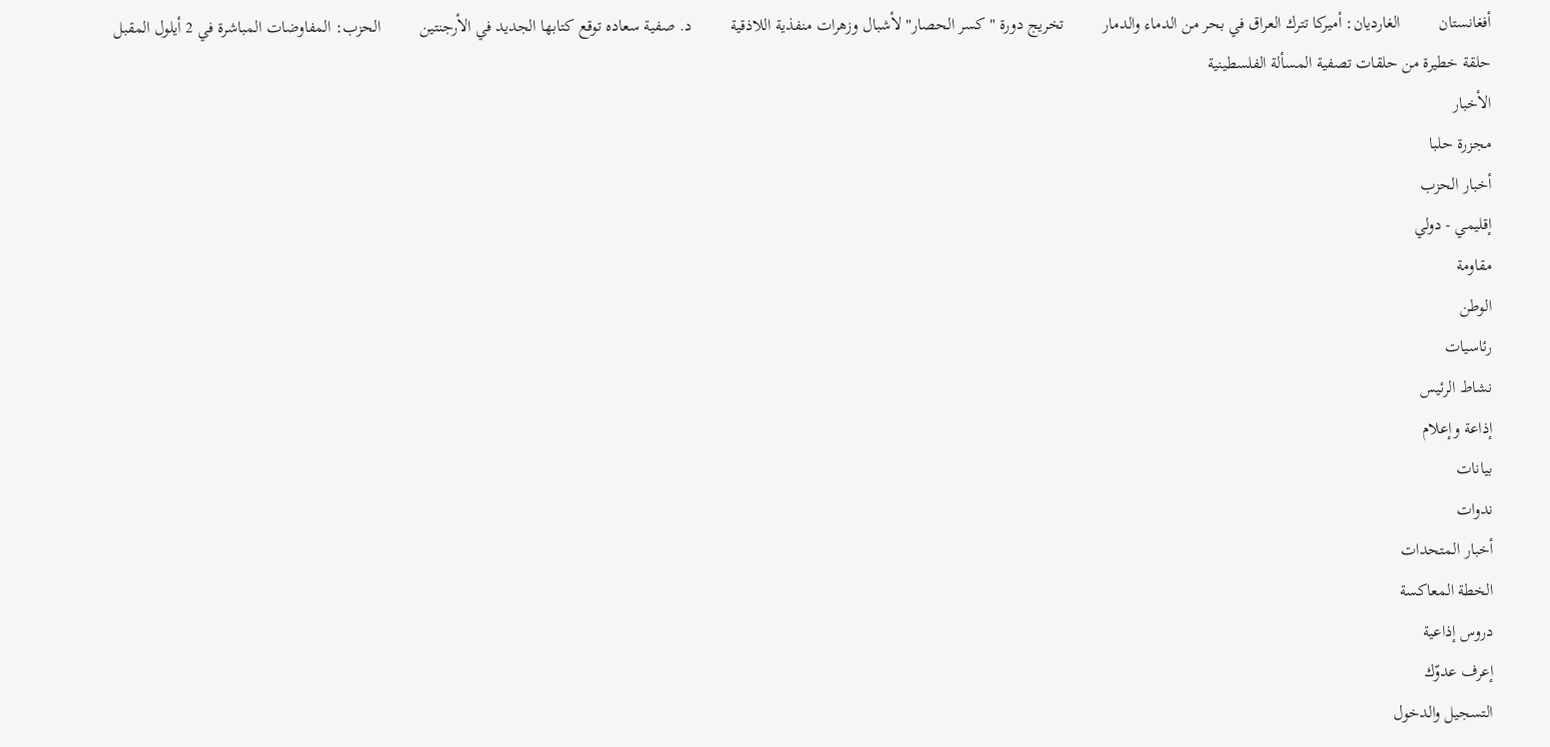أفغانستان         الغارديان: أميركا تترك العراق في بحر من الدماء والدمار         تخريج دورة "كسر الحصار" لأشبال وزهرات منفذية اللاذقية         د. صفية سعاده توقع كتابها الجديد في الأرجنتين         الحزب: المفاوضات المباشرة في 2 أيلول المقبل حلقة خطيرة من حلقات تصفية المسألة الفلسطينية
الأخبار
مجزرة حلبا
أخبار الحزب
إقليمي - دولي
مقاومة
الوطن
رئاسيات
نشاط الرئيس
إذاعة وإعلام
بيانات
ندوات
أخبار المتحدات
الخطة المعاكسة
دروس إذاعية
إعرف عدوّك
التسجيل والدخول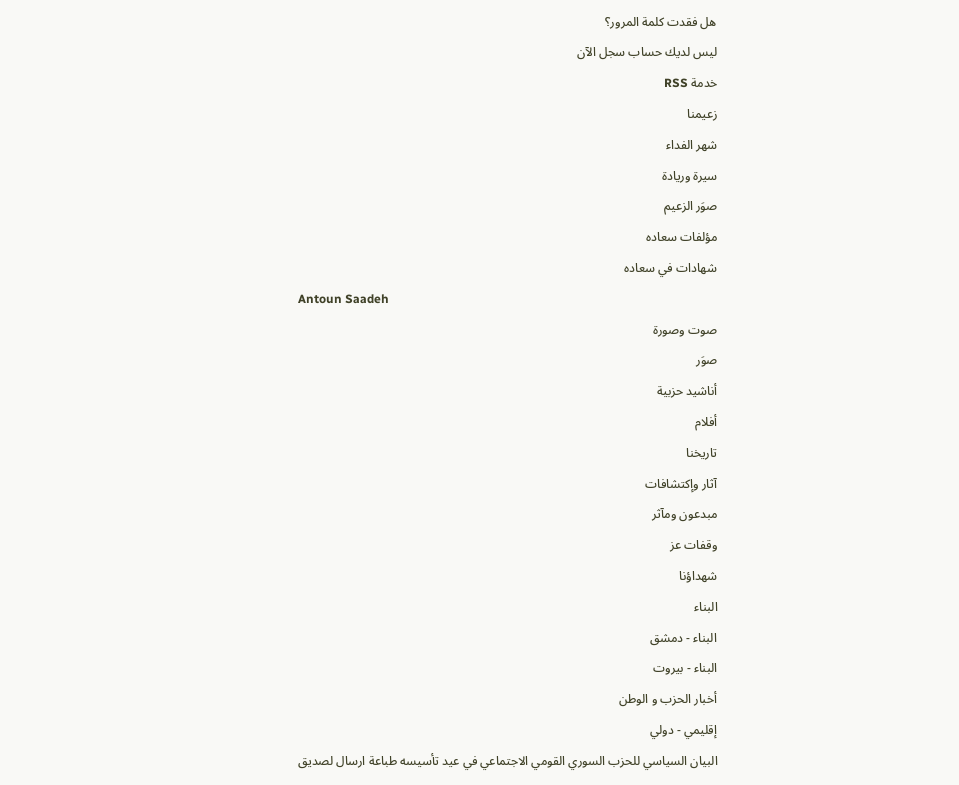هل فقدت كلمة المرور؟
ليس لديك حساب سجل الآن
خدمة RSS
زعيمنا
شهر الفداء
سيرة وريادة
صوَر الزعيم
مؤلفات سعاده
شهادات في سعاده
Antoun Saadeh
صوت وصورة
صوَر
أناشيد حزبية
أفلام
تاريخنا
آثار وإكتشافات
مبدعون ومآثر
وقفات عز
شهداؤنا
البناء
البناء - دمشق
البناء - بيروت
أخبار الحزب و الوطن
إقليمي - دولي
البيان السياسي للحزب السوري القومي الاجتماعي في عيد تأسيسه طباعة ارسال لصديق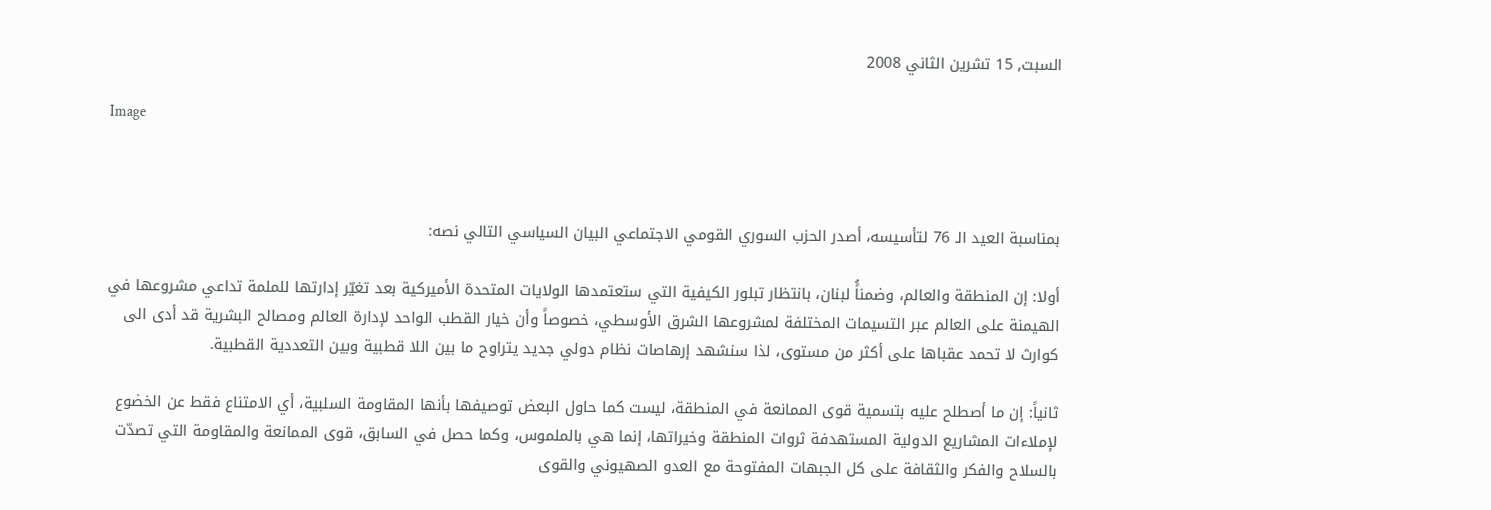السبت, 15 تشرين الثاني 2008

Image



بمناسبة العيد الـ 76 لتأسيسه، أصدر الحزب السوري القومي الاجتماعي البيان السياسي التالي نصه:

أولا: إن المنطقة والعالم، وضمناًُ لبنان، بانتظار تبلور الكيفية التي ستعتمدها الولايات المتحدة الأميركية بعد تغيّر إدارتها للملمة تداعي مشروعها في الهيمنة على العالم عبر التسيمات المختلفة لمشروعها الشرق الأوسطي، خصوصاً وأن خيار القطب الواحد لإدارة العالم ومصالح البشرية قد أدى الى كوارث لا تحمد عقباها على أكثر من مستوى، لذا سنشهد إرهاصات نظام دولي جديد يتراوح ما بين اللا قطبية وبين التعددية القطبية.

ثانياً: إن ما أصطلح عليه بتسمية قوى الممانعة في المنطقة، ليست كما حاول البعض توصيفها بأنها المقاومة السلبية، أي الامتناع فقط عن الخضوع لإملاءات المشاريع الدولية المستهدفة ثروات المنطقة وخيراتها، إنما هي بالملموس، وكما حصل في السابق، قوى الممانعة والمقاومة التي تصدّت بالسلاح والفكر والثقافة على كل الجبهات المفتوحة مع العدو الصهيوني والقوى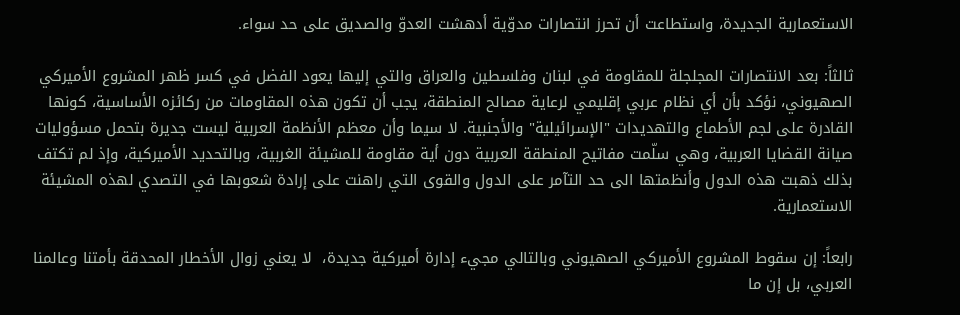الاستعمارية الجديدة، واستطاعت أن تحرز انتصارات مدوّية أدهشت العدوّ والصديق على حد سواء.

ثالثاً: بعد الانتصارات المجلجلة للمقاومة في لبنان وفلسطين والعراق والتي إليها يعود الفضل في كسر ظهر المشروع الأميركي الصهيوني، نؤكد بأن أي نظام عربي إقليمي لرعاية مصالح المنطقة، يجب أن تكون هذه المقاومات من ركائزه الأساسية، كونها القادرة على لجم الأطماع والتهديدات "الإسرائيلية" والأجنبية. لا سيما وأن معظم الأنظمة العربية ليست جديرة بتحمل مسؤوليات صيانة القضايا العربية، وهي سلّمت مفاتيح المنطقة العربية دون أية مقاومة للمشيئة الغربية، وبالتحديد الأميركية، وإذ لم تكتف بذلك ذهبت هذه الدول وأنظمتها الى حد التآمر على الدول والقوى التي راهنت على إرادة شعوبها في التصدي لهذه المشيئة الاستعمارية.

رابعاً: إن سقوط المشروع الأميركي الصهيوني وبالتالي مجيء إدارة أميركية جديدة،  لا يعني زوال الأخطار المحدقة بأمتنا وعالمنا العربي، بل إن ما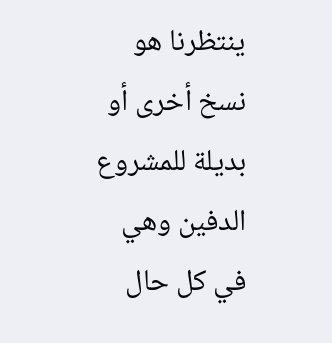ينتظرنا هو نسخ أخرى أو بديلة للمشروع الدفين وهي في كل حال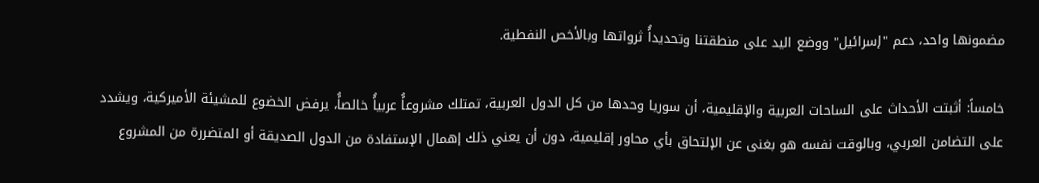مضمونها واحد، دعم "إسرائيل" ووضع اليد على منطقتنا وتحديداًُ ثرواتها وبالأخص النفطية.

خامساً: أثبتت الأحداث على الساحات العربية والإقليمية، أن سوريا وحدها من كل الدول العربية، تمتلك مشروعاًُ عربياًُ خالصاًُ، يرفض الخضوع للمشيئة الأميركية، ويشدد على التضامن العربي، وبالوقت نفسه هو بغنى عن الإلتحاق بأي محاور إقليمية، دون أن يعني ذلك إهمال الإستفادة من الدول الصديقة أو المتضررة من المشروع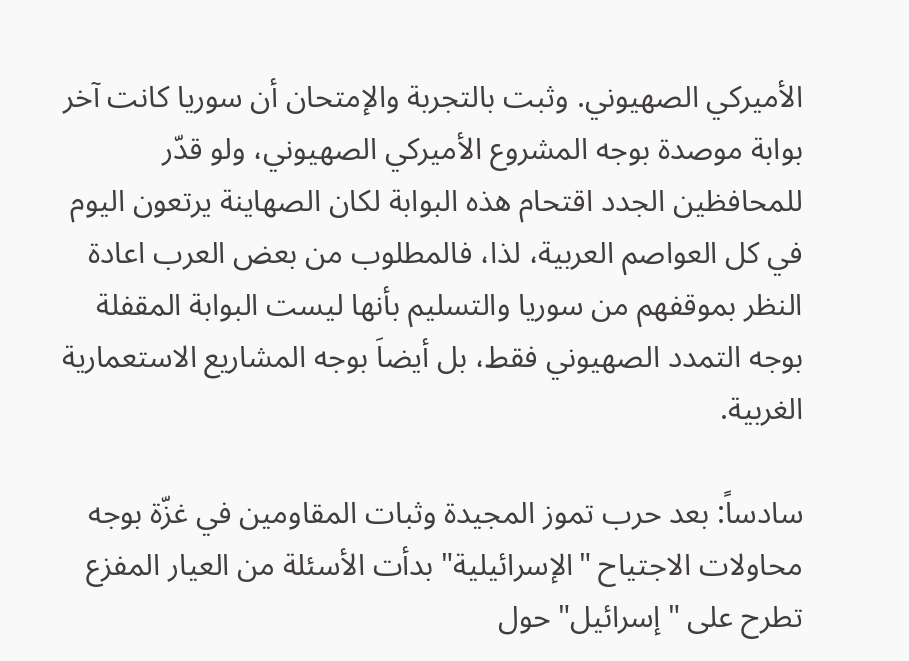الأميركي الصهيوني. وثبت بالتجربة والإمتحان أن سوريا كانت آخر بوابة موصدة بوجه المشروع الأميركي الصهيوني، ولو قدّر للمحافظين الجدد اقتحام هذه البوابة لكان الصهاينة يرتعون اليوم في كل العواصم العربية، لذا، فالمطلوب من بعض العرب اعادة النظر بموقفهم من سوريا والتسليم بأنها ليست البوابة المقفلة بوجه التمدد الصهيوني فقط، بل أيضاَ بوجه المشاريع الاستعمارية الغربية.

سادساً: بعد حرب تموز المجيدة وثبات المقاومين في غزّة بوجه محاولات الاجتياح "الإسرائيلية" بدأت الأسئلة من العيار المفزع تطرح على "إسرائيل" حول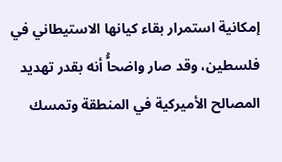إمكانية استمرار بقاء كيانها الاستيطاني في فلسطين، وقد صار واضحاًُ أنه بقدر تهديد المصالح الأميركية في المنطقة وتمسك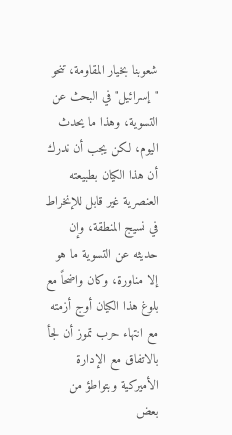شعوبنا بخيار المقاومة، تنحو "إسرائيل" في البحث عن التسوية، وهذا ما يحدث اليوم، لكن يجب أن ندرك أن هذا الكيان بطبيعته العنصرية غير قابل للإنخراط في نسيج المنطقة، وإن حديثه عن التسوية ما هو إلا مناورة، وكان واضحاً مع بلوغ هذا الكيان أوج أزمته مع انتهاء حرب تموز أن لجأ بالاتفاق مع الإدارة الأميركية وبتواطؤ من بعض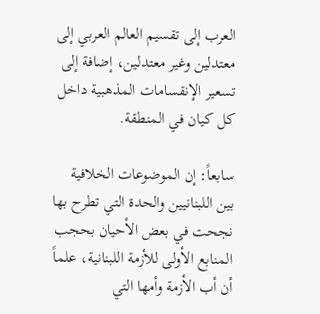العرب إلى تقسيم العالم العربي إلى معتدلين وغير معتدلين، إضافة إلى تسعير الإنقسامات المذهبية داخل كل كيان في المنطقة.

سابعاً: إن الموضوعات الخلافية بين اللبنانيين والحدة التي تطرح بها نجحت في بعض الأحيان بحجب المنابع الأولى للأزمة اللبنانية، علماً أن أب الأزمة وأمها التي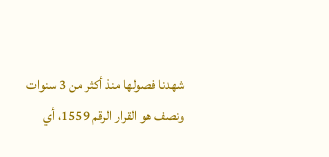شهدنا فصولها منذ أكثر من 3 سنوات ونصف هو القرار الرقم 1559، أي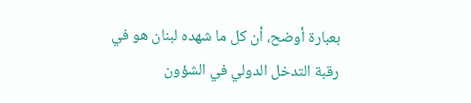بعبارة أوضح، أن كل ما شهده لبنان هو في رقبة التدخل الدولي في الشؤون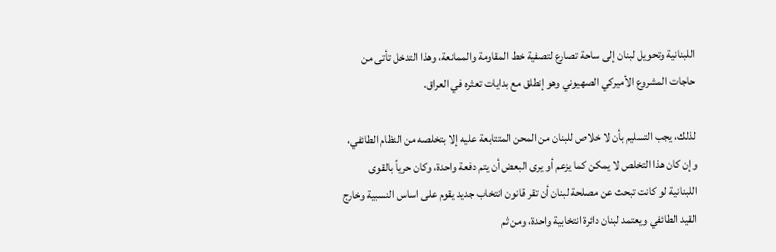اللبنانية وتحويل لبنان إلى ساحة تصارع لتصفية خط المقاومة والممانعة، وهذا التدخل تأتى من حاجات المشروع الأميركي الصهيوني وهو إنطلق مع بدايات تعثره في العراق.

لذلك، يجب التسليم بأن لا خلاص للبنان من المحن المتتابعة عليه إلا بتخلصه من النظام الطائفي، وإن كان هذا التخلص لا يمكن كما يزعم أو يرى البعض أن يتم دفعة واحدة، وكان حرياً بالقوى اللبنانية لو كانت تبحث عن مصلحة لبنان أن تقر قانون انتخاب جديد يقوم على اساس النسبية وخارج القيد الطائفي ويعتمد لبنان دائرة انتخابية واحدة، ومن ثم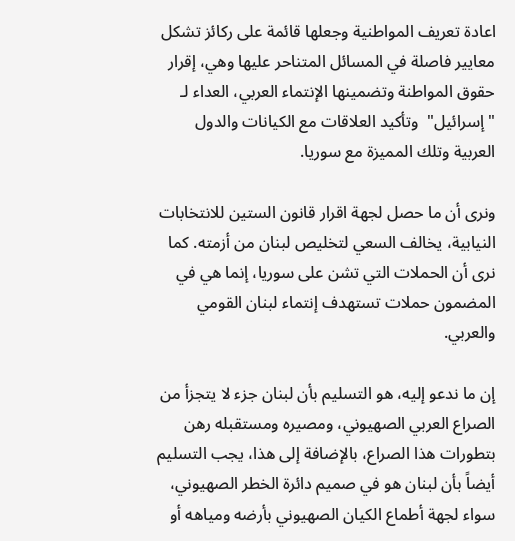اعادة تعريف المواطنية وجعلها قائمة على ركائز تشكل معايير فاصلة في المسائل المتناحر عليها وهي، إقرار حقوق المواطنة وتضمينها الإنتماء العربي، العداء لـ "إسرائيل"  وتأكيد العلاقات مع الكيانات والدول العربية وتلك المميزة مع سوريا.

ونرى أن ما حصل لجهة اقرار قانون الستين للانتخابات النيابية، يخالف السعي لتخليص لبنان من أزمته. كما نرى أن الحملات التي تشن على سوريا، إنما هي في المضمون حملات تستهدف إنتماء لبنان القومي والعربي.

إن ما ندعو إليه، هو التسليم بأن لبنان جزء لا يتجزأ من الصراع العربي الصهيوني، ومصيره ومستقبله رهن بتطورات هذا الصراع، بالإضافة إلى هذا، يجب التسليم أيضاً بأن لبنان هو في صميم دائرة الخطر الصهيوني، سواء لجهة أطماع الكيان الصهيوني بأرضه ومياهه أو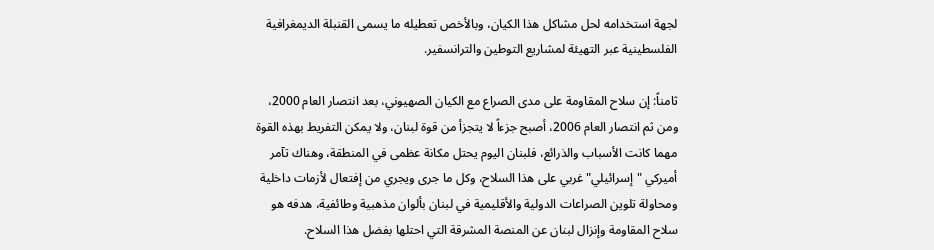لجهة استخدامه لحل مشاكل هذا الكيان، وبالأخص تعطيله ما يسمى القنبلة الديمغرافية الفلسطينية عبر التهيئة لمشاريع التوطين والترانسفير.

ثامناً: إن سلاح المقاومة على مدى الصراع مع الكيان الصهيوني، بعد انتصار العام 2000، ومن ثم انتصار العام 2006، أصبح جزءاً لا يتجزأ من قوة لبنان، ولا يمكن التفريط بهذه القوة مهما كانت الأسباب والذرائع، فلبنان اليوم يحتل مكانة عظمى في المنطقة، وهناك تآمر أميركي "إسرائيلي" غربي على هذا السلاح، وكل ما جرى ويجري من إفتعال لأزمات داخلية ومحاولة تلوين الصراعات الدولية والأقليمية في لبنان بألوان مذهبية وطائفية، هدفه هو سلاح المقاومة وإنزال لبنان عن المنصة المشرقة التي احتلها بفضل هذا السلاح.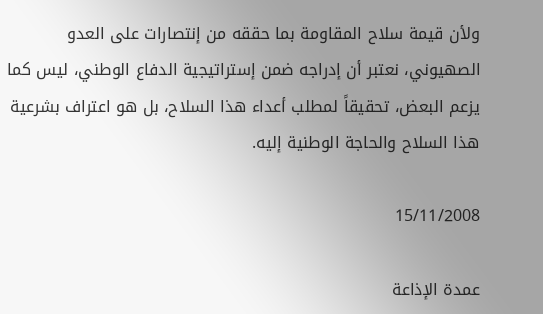ولأن قيمة سلاح المقاومة بما حققه من إنتصارات على العدو الصهيوني، نعتبر أن إدراجه ضمن إستراتيجية الدفاع الوطني، ليس كما يزعم البعض، تحقيقاً لمطلب أعداء هذا السلاح، بل هو اعتراف بشرعية هذا السلاح والحاجة الوطنية إليه.

15/11/2008

عمدة الإذاعة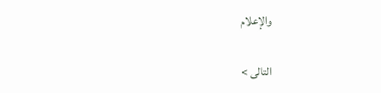والإعلام


التالى >